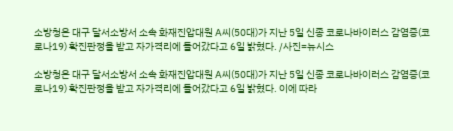소방청은 대구 달서소방서 소속 화재진압대원 A씨(50대)가 지난 5일 신종 코로나바이러스 감염증(코로나19) 확진판정을 받고 자가격리에 들어갔다고 6일 밝혔다. /사진=뉴시스

소방청은 대구 달서소방서 소속 화재진압대원 A씨(50대)가 지난 5일 신종 코로나바이러스 감염증(코로나19) 확진판정을 받고 자가격리에 들어갔다고 6일 밝혔다. 이에 따라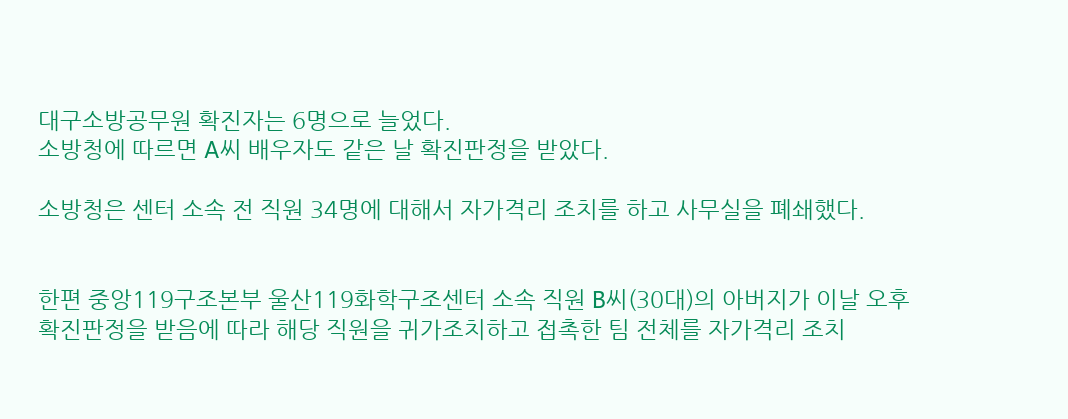대구소방공무원 확진자는 6명으로 늘었다.
소방청에 따르면 A씨 배우자도 같은 날 확진판정을 받았다.

소방청은 센터 소속 전 직원 34명에 대해서 자가격리 조치를 하고 사무실을 폐쇄했다.


한편 중앙119구조본부 울산119화학구조센터 소속 직원 B씨(30대)의 아버지가 이날 오후 확진판정을 받음에 따라 해당 직원을 귀가조치하고 접촉한 팀 전체를 자가격리 조치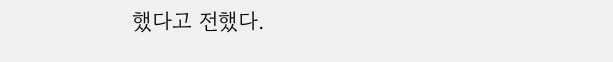했다고 전했다.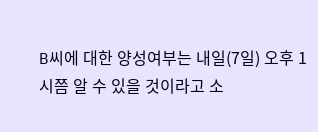B씨에 대한 양성여부는 내일(7일) 오후 1시쯤 알 수 있을 것이라고 소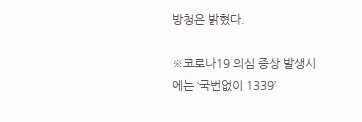방청은 밝혔다.

※코로나19 의심 증상 발생시에는 ‘국번없이 1339’